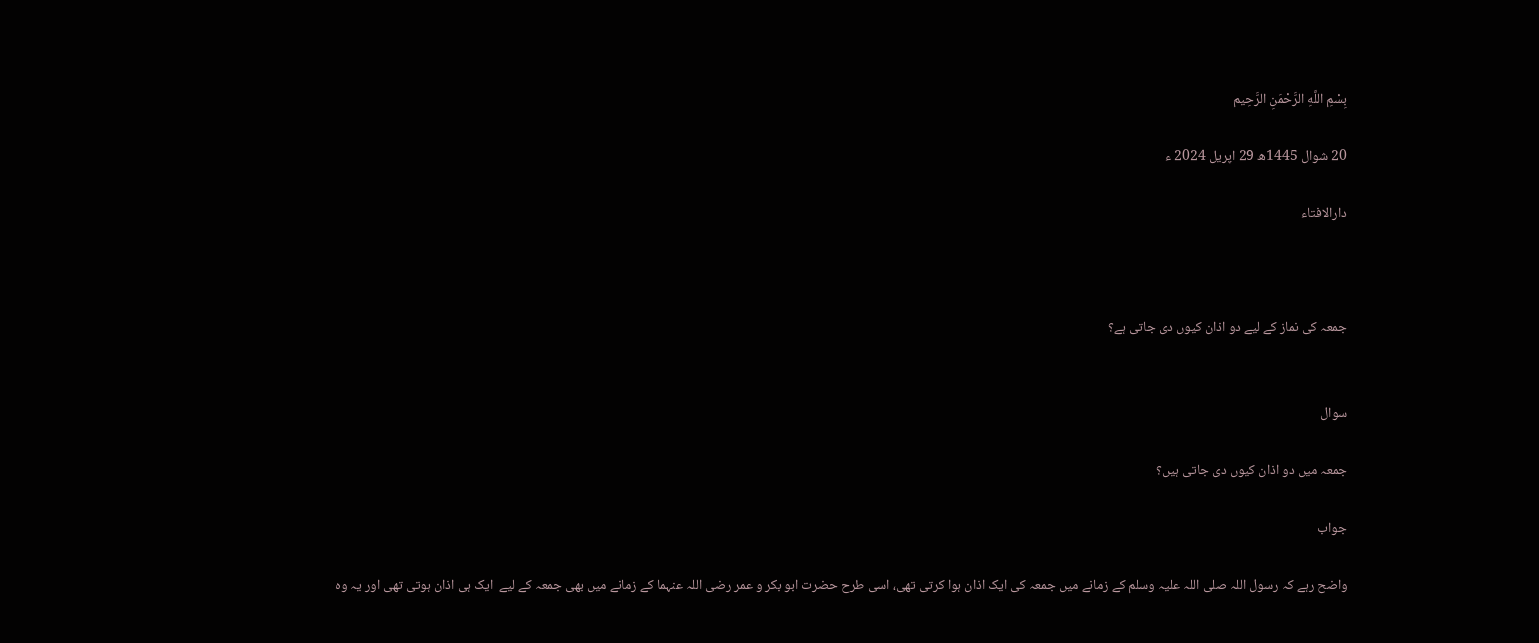بِسْمِ اللَّهِ الرَّحْمَنِ الرَّحِيم

20 شوال 1445ھ 29 اپریل 2024 ء

دارالافتاء



جمعہ کی نماز کے لیے دو اذان کیوں دی جاتی ہے؟


سوال

جمعہ میں دو اذان کیوں دی جاتی ہیں؟

جواب

واضح رہے کہ رسول اللہ صلی اللہ علیہ وسلم کے زمانے میں جمعہ کی ایک اذان ہوا کرتی تھی، اسی طرح حضرت ابو بکر و عمر رضی اللہ عنہما کے زمانے میں بھی جمعہ کے لیے  ایک ہی اذان ہوتی تھی اور یہ وہ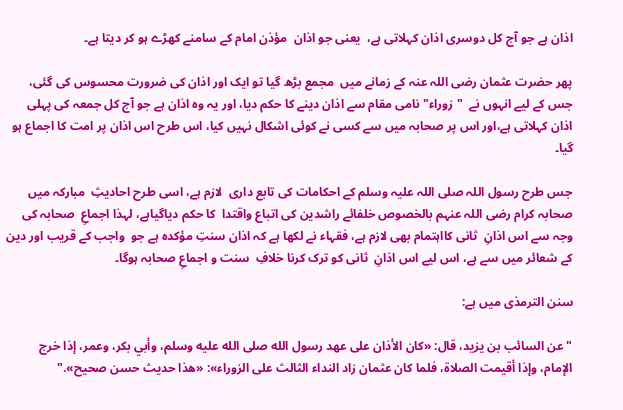اذان ہے جو آج کل دوسری اذان کہلاتی ہے،  یعنی جو اذان  مؤذن امام کے سامنے کھڑے ہو کر دیتا ہے۔

پھر حضرت عثمان رضی اللہ عنہ کے زمانے میں  مجمع بڑھ گیا تو ایک اور اذان کی ضرورت محسوس کی گئی، جس کے لیے انہوں نے  "زوراء" نامی مقام سے اذان دینے کا حکم دیا، اور یہ وہ اذان ہے جو آج کل جمعہ کی پہلی اذان کہلاتی ہے،اور اس پر صحابہ میں سے کسی نے کوئی اشکال نہیں کیا، اس طرح اس اذان پر امت کا اجماع ہو گیا۔

جس طرح رسول اللہ صلی اللہ علیہ وسلم کے احکامات کی تابع داری  لازم ہے، اسی طرح احادیثِ  مبارکہ میں صحابہ کرام رضی اللہ عنہم بالخصوص خلفائے راشدین کی اتباع واقتدا  کا حکم دیاگیاہے، لہذا اجماعِ  صحابہ کی وجہ سے اس اذانِ  ثانی کااہتمام بھی لازم ہے، فقہاء نے لکھا ہے کہ اذان سنتِ مؤکدہ ہے جو  واجب کے قریب اور دین کے شعائر میں سے ہے، اس لیے اس اذانِ  ثانی کو ترک کرنا خلافِ  سنت و اجماعِ صحابہ ہوگا۔

سنن الترمذی میں ہے:

"عن السائب بن يزيد، قال: «كان الأذان على عهد رسول الله صلى الله عليه وسلم، وأبي بكر، وعمر، إذا خرج الإمام، وإذا أقيمت الصلاة، فلما كان عثمان زاد النداء الثالث على الزوراء»: «هذا حديث حسن صحيح»."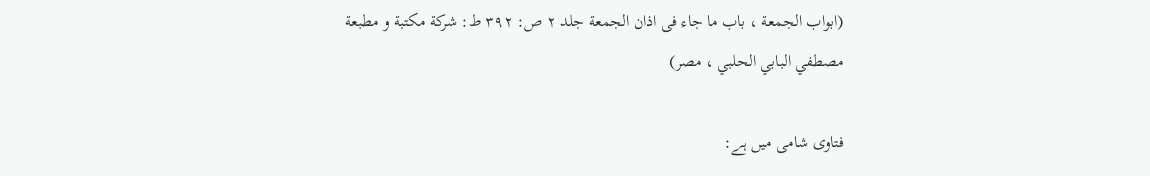(ابواب الجمعة ، باب ما جاء فی اذان الجمعة جلد ۲ ص: ۳۹۲ ط: شرکة مکتبة و مطبعة مصطفي البابي الحلبي ، مصر)

فتاوی شامی میں ہے: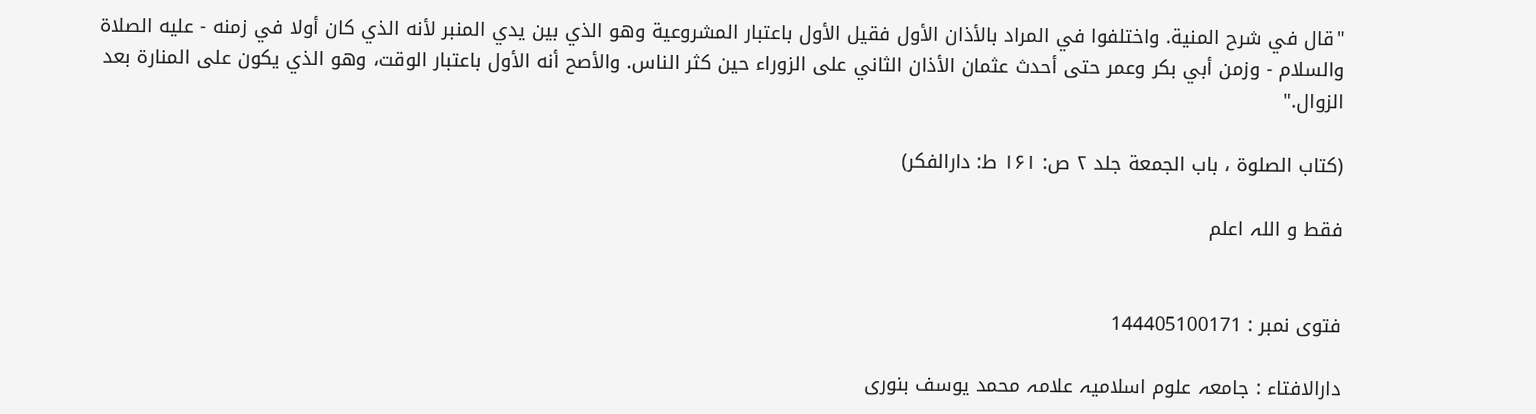"قال في شرح المنية. واختلفوا في المراد بالأذان الأول فقيل الأول باعتبار المشروعية وهو الذي بين يدي المنبر لأنه الذي كان أولا في زمنه - عليه الصلاة والسلام - وزمن أبي بكر وعمر حتى أحدث عثمان الأذان الثاني على الزوراء حين كثر الناس. والأصح أنه الأول باعتبار الوقت، وهو الذي يكون على المنارة بعد الزوال."

(کتاب الصلوۃ ، باب الجمعة جلد ۲ ص: ۱۶۱ ط: دارالفکر)

فقط و اللہ اعلم


فتوی نمبر : 144405100171

دارالافتاء : جامعہ علوم اسلامیہ علامہ محمد یوسف بنوری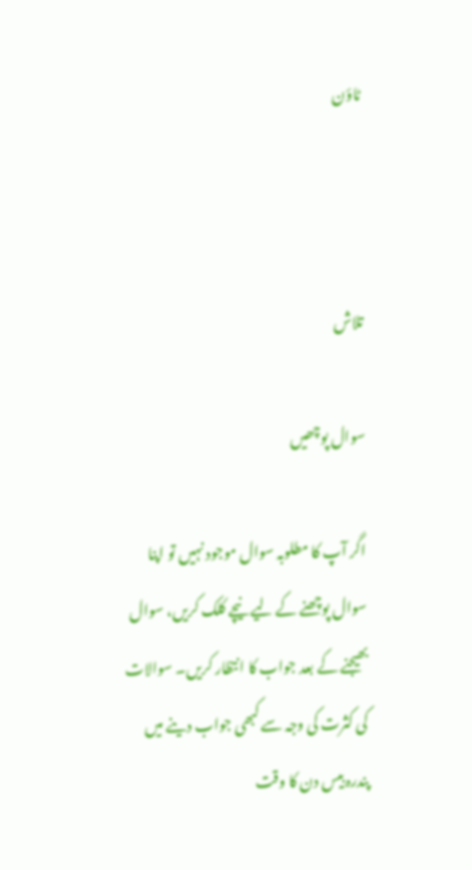ٹاؤن



تلاش

سوال پوچھیں

اگر آپ کا مطلوبہ سوال موجود نہیں تو اپنا سوال پوچھنے کے لیے نیچے کلک کریں، سوال بھیجنے کے بعد جواب کا انتظار کریں۔ سوالات کی کثرت کی وجہ سے کبھی جواب دینے میں پندرہ بیس دن کا وقت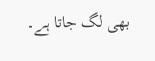بھی لگ جاتا ہے۔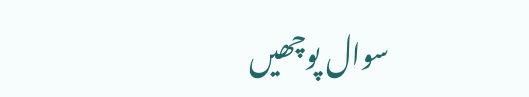سوال پوچھیں